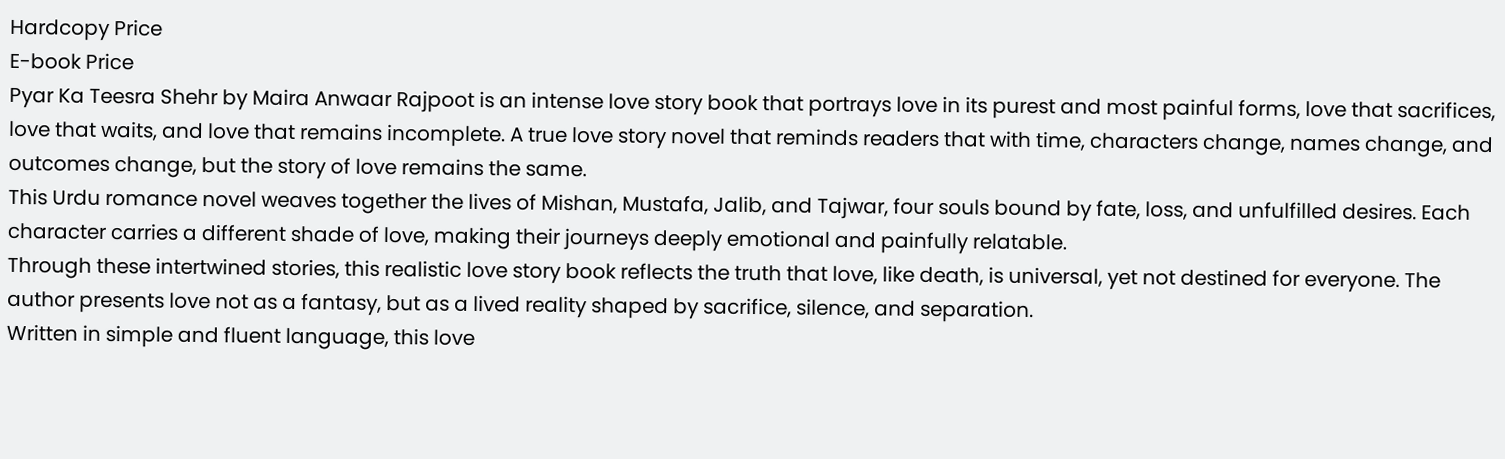Hardcopy Price
E-book Price
Pyar Ka Teesra Shehr by Maira Anwaar Rajpoot is an intense love story book that portrays love in its purest and most painful forms, love that sacrifices, love that waits, and love that remains incomplete. A true love story novel that reminds readers that with time, characters change, names change, and outcomes change, but the story of love remains the same.
This Urdu romance novel weaves together the lives of Mishan, Mustafa, Jalib, and Tajwar, four souls bound by fate, loss, and unfulfilled desires. Each character carries a different shade of love, making their journeys deeply emotional and painfully relatable.
Through these intertwined stories, this realistic love story book reflects the truth that love, like death, is universal, yet not destined for everyone. The author presents love not as a fantasy, but as a lived reality shaped by sacrifice, silence, and separation.
Written in simple and fluent language, this love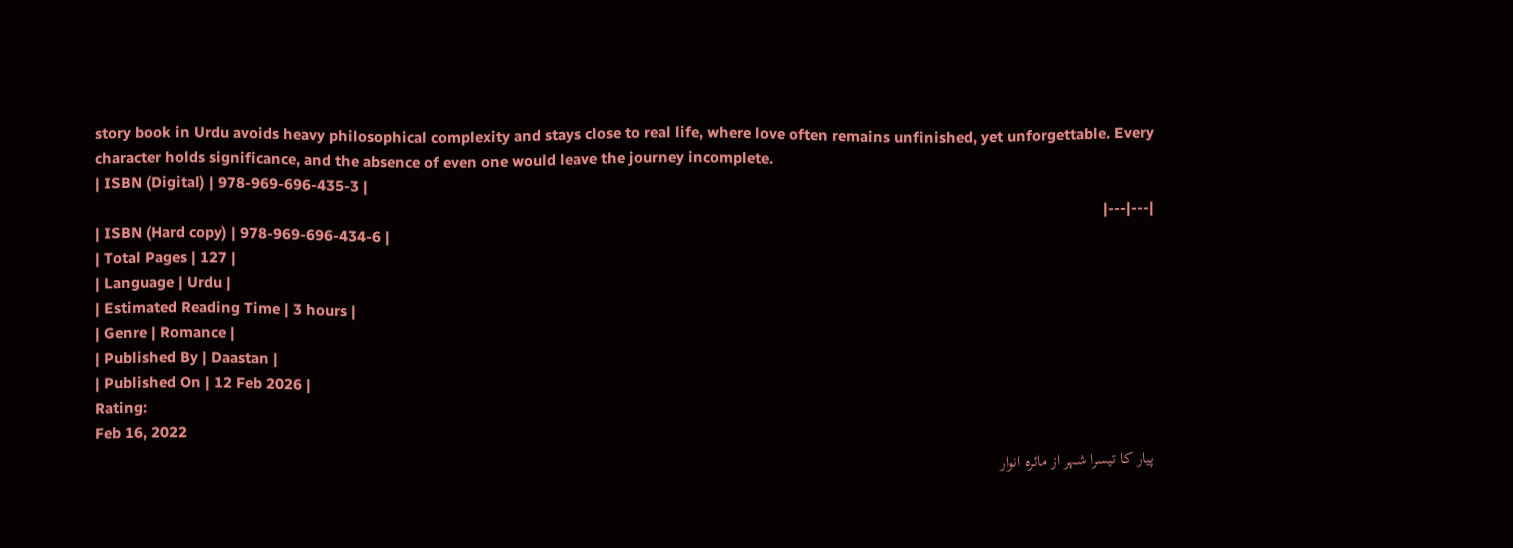story book in Urdu avoids heavy philosophical complexity and stays close to real life, where love often remains unfinished, yet unforgettable. Every character holds significance, and the absence of even one would leave the journey incomplete.
| ISBN (Digital) | 978-969-696-435-3 |
|---|---|
| ISBN (Hard copy) | 978-969-696-434-6 |
| Total Pages | 127 |
| Language | Urdu |
| Estimated Reading Time | 3 hours |
| Genre | Romance |
| Published By | Daastan |
| Published On | 12 Feb 2026 |
Rating:
Feb 16, 2022
پیار کا تیسرا شہر از مائرہ انوار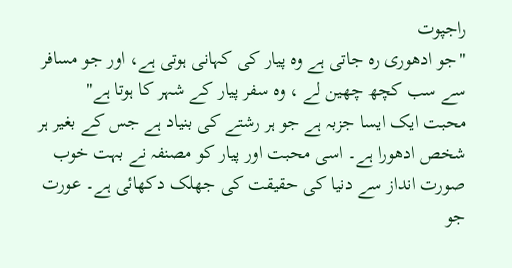راجپوت
"جو ادھوری رہ جاتی ہے وہ پیار کی کہانی ہوتی ہے، اور جو مسافر سے سب کچھ چھین لے ، وہ سفر پیار کے شہر کا ہوتا ہے"
محبت ایک ایسا جزبہ ہے جو ہر رشتے کی بنیاد ہے جس کے بغیر ہر شخص ادھورا ہے۔ اسی محبت اور پیار کو مصنفہ نے بہت خوب صورت انداز سے دنیا کی حقیقت کی جھلک دکھائی ہے۔ عورت جو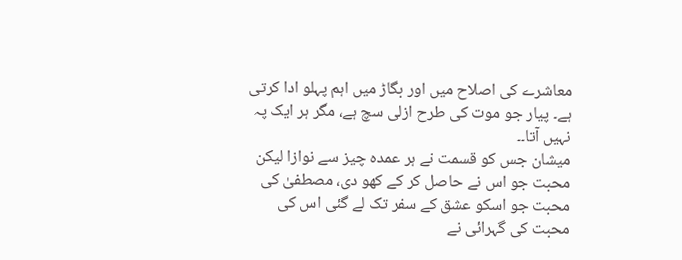معاشرے کی اصلاح میں اور بگاڑ میں اہم پہلو ادا کرتی ہے۔ پیار جو موت کی طرح ازلی سچ ہے، مگر ہر ایک پہ نہیں آتا۔۔
میشان جس کو قسمت نے ہر عمدہ چیز سے نوازا لیکن محبت جو اس نے حاصل کر کے کھو دی، مصطفیٰ کی محبت جو اسکو عشق کے سفر تک لے گئی اس کی محبت کی گہرائی نے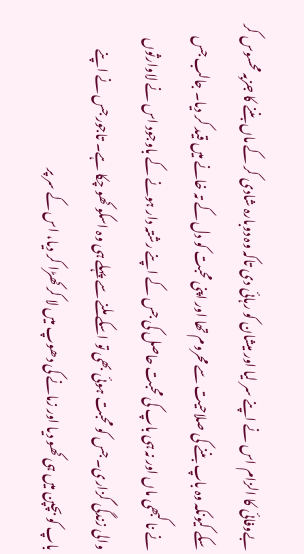بےوفائی کا الزام اس نے اپنے سر لیا اور میشان کو رہائی دی تاکہ وہ دوبارہ شادی کر کے ماں بننے کا جزبہ محسوس کر سکے کیونکہ وہ باپ بننے کی صلاحیت سے محروم تھا اور اپنی محبت کو دل کے تہ خانے میں قید کر دیا۔ جالب جس نے نا کبھی ماں اور نہ ہی باپ کی محبت حاصل کی جس کے اپنے رشتہ دار ہونے کے باوجود اس نے لاوارثوں والی زندگی گزاری۔ جس کو محبت ہوئی بھی تو اسکے ملنے سے پہلے ہی وہ اسکو کھو چکا ہے۔ تاجور جس نے اپنے باپ کو بچپن ميں ہی کھو دیا اور زمانے کی دھوپ میں لا کر کھڑا کر دیا، اس کے سر پر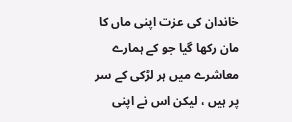خاندان کی عزت اپنی ماں کا مان رکھا گیا جو کے ہمارے معاشرے میں ہر لڑکی کے سر پر ہیں ، لیکن اس نے اپنی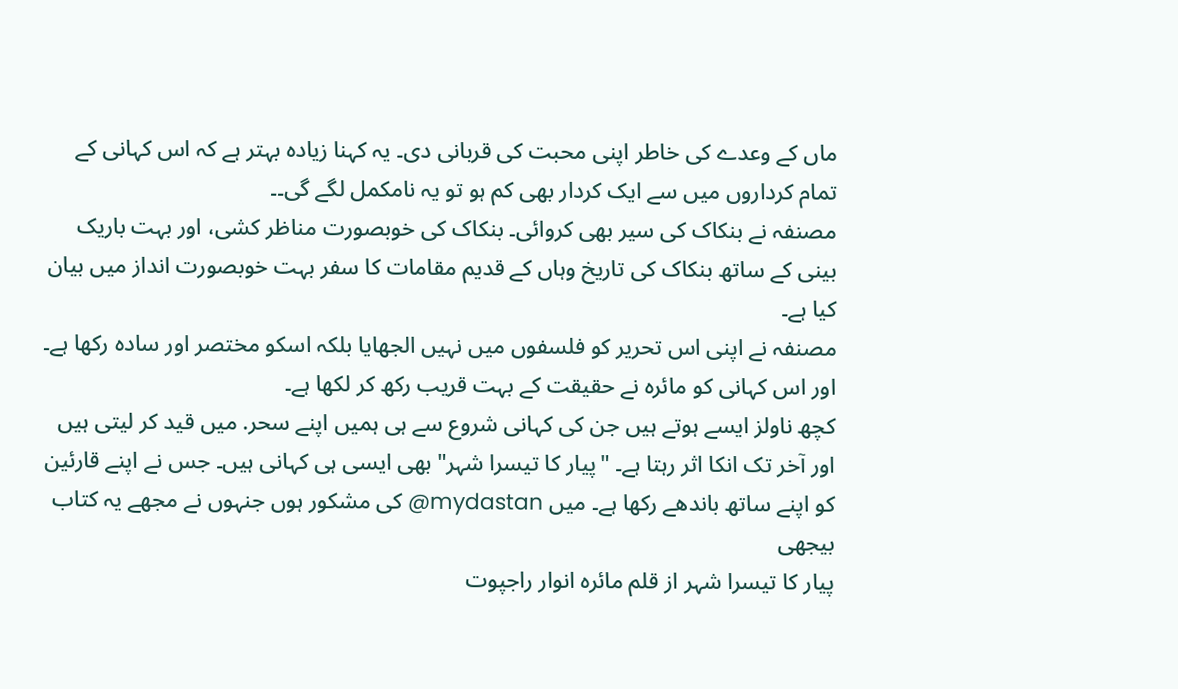ماں کے وعدے کی خاطر اپنی محبت کی قربانی دی۔ یہ کہنا زیادہ بہتر ہے کہ اس کہانی کے تمام کرداروں میں سے ایک کردار بھی کم ہو تو یہ نامکمل لگے گی۔۔
مصنفہ نے بنکاک کی سیر بھی کروائی۔ بنکاک کی خوبصورت مناظر کشی، اور بہت باریک بینی کے ساتھ بنکاک کی تاریخ وہاں کے قدیم مقامات کا سفر بہت خوبصورت انداز میں بیان کیا ہے۔
مصنفہ نے اپنی اس تحریر کو فلسفوں میں نہیں الجھایا بلکہ اسکو مختصر اور سادہ رکھا ہے۔ اور اس کہانی کو مائرہ نے حقیقت کے بہت قریب رکھ کر لکھا ہے۔
کچھ ناولز ایسے ہوتے ہیں جن کی کہانی شروع سے ہی ہمیں اپنے سحر. میں قید کر لیتی ہیں اور آخر تک انکا اثر رہتا ہے۔ "پیار کا تیسرا شہر" بھی ایسی ہی کہانی ہیں۔ جس نے اپنے قارئین کو اپنے ساتھ باندھے رکھا ہے۔ میں mydastan@ کی مشکور ہوں جنہوں نے مجھے یہ کتاب
بیجھی
پیار کا تیسرا شہر از قلم مائرہ انوار راجپوت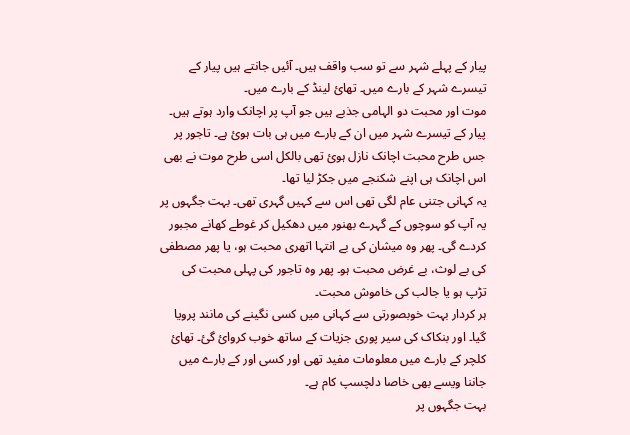پیار کے پہلے شہر سے تو سب واقف ہیں۔ آئیں جانتے ہیں پیار کے تیسرے شہر کے بارے میں۔ تھائ لینڈ کے بارے میں۔
موت اور محبت دو الہامی جذبے ہیں جو آپ پر اچانک وارد ہوتے ہیں۔ پیار کے تیسرے شہر میں ان کے بارے میں ہی بات ہوئ ہے۔ تاجور پر جس طرح محبت اچانک نازل ہوئ تھی بالکل اسی طرح موت نے بھی اس اچانک ہی اپنے شکنجے میں جکڑ لیا تھا۔
یہ کہانی جتنی عام لگی تھی اس سے کہیں گہری تھی۔ بہت جگہوں پر یہ آپ کو سوچوں کے گہرے بھنور میں دھکیل کر غوطے کھانے مجبور کردے گی۔ پھر وہ میشان کی بے انتہا اتھری محبت ہو، یا پھر مصطفی کی بے لوث، بے غرض محبت ہو۔ پھر وہ تاجور کی پہلی محبت کی تڑپ ہو یا جالب کی خاموش محبت۔
ہر کردار بہت خوبصورتی سے کہانی میں کسی نگینے کی مانند پرویا گیا۔ اور بنکاک کی سیر پوری جزیات کے ساتھ خوب کروائ گئ۔ تھائ کلچر کے بارے میں معلومات مفید تھی اور کسی اور کے بارے میں جاننا ویسے بھی خاصا دلچسپ کام ہے۔
بہت جگہوں پر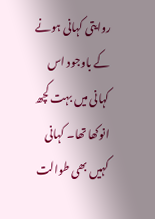روایتی کہانی ہونے کے باوجود اس کہانی میں بہت کچھ انوکھا تھا۔ کہانی کہیں بھی طوالت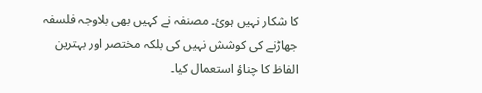کا شکار نہیں ہوئ۔ مصنفہ نے کہیں بھی بلاوجہ فلسفہ جھاڑنے کی کوشش نہیں کی بلکہ مختصر اور بہترین الفاظ کا چناؤ استعمال کیا۔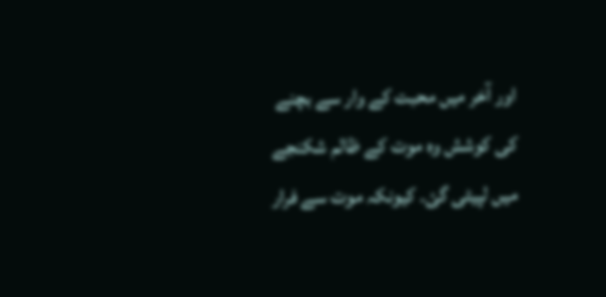اور آخر میں محبت کے وار سے بچنے کی کوشش وہ موت کے ظالم شکنجے میں لپیٹی گئ۔ کیونکہ موت سے فرار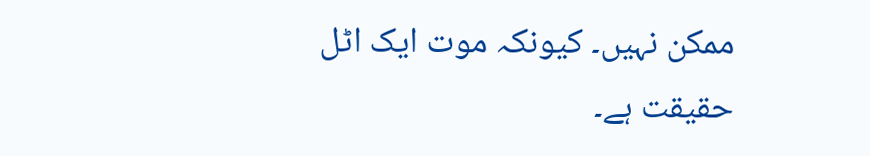ممکن نہیں۔ کیونکہ موت ایک اٹل حقیقت ہے۔